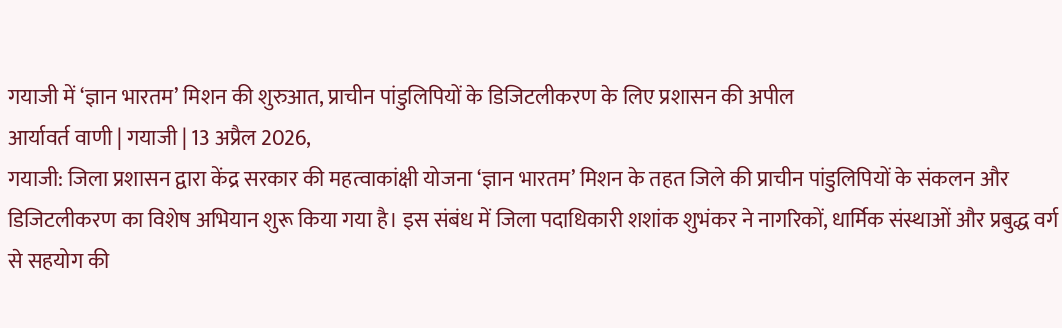गयाजी में ‘ज्ञान भारतम’ मिशन की शुरुआत, प्राचीन पांडुलिपियों के डिजिटलीकरण के लिए प्रशासन की अपील
आर्यावर्त वाणी | गयाजी | 13 अप्रैल 2026,
गयाजी: जिला प्रशासन द्वारा केंद्र सरकार की महत्वाकांक्षी योजना ‘ज्ञान भारतम’ मिशन के तहत जिले की प्राचीन पांडुलिपियों के संकलन और डिजिटलीकरण का विशेष अभियान शुरू किया गया है। इस संबंध में जिला पदाधिकारी शशांक शुभंकर ने नागरिकों, धार्मिक संस्थाओं और प्रबुद्ध वर्ग से सहयोग की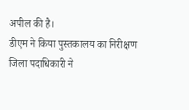अपील की है।
डीएम ने किया पुस्तकालय का निरीक्षण
जिला पदाधिकारी ने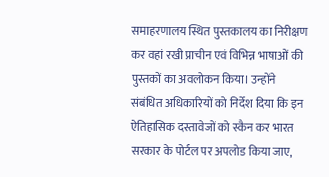समाहरणालय स्थित पुस्तकालय का निरीक्षण कर वहां रखी प्राचीन एवं विभिन्न भाषाओं की पुस्तकों का अवलोकन किया। उन्होंने संबंधित अधिकारियों को निर्देश दिया कि इन ऐतिहासिक दस्तावेजों को स्कैन कर भारत सरकार के पोर्टल पर अपलोड किया जाए,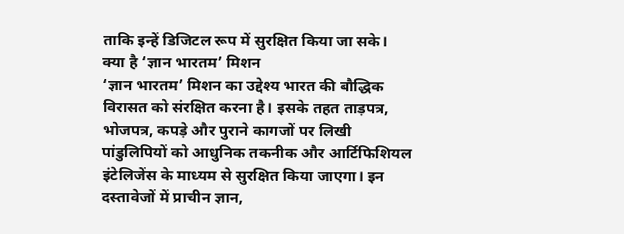ताकि इन्हें डिजिटल रूप में सुरक्षित किया जा सके।
क्या है ‘ज्ञान भारतम’ मिशन
‘ज्ञान भारतम’ मिशन का उद्देश्य भारत की बौद्धिक विरासत को संरक्षित करना है। इसके तहत ताड़पत्र, भोजपत्र, कपड़े और पुराने कागजों पर लिखी पांडुलिपियों को आधुनिक तकनीक और आर्टिफिशियल इंटेलिजेंस के माध्यम से सुरक्षित किया जाएगा। इन दस्तावेजों में प्राचीन ज्ञान,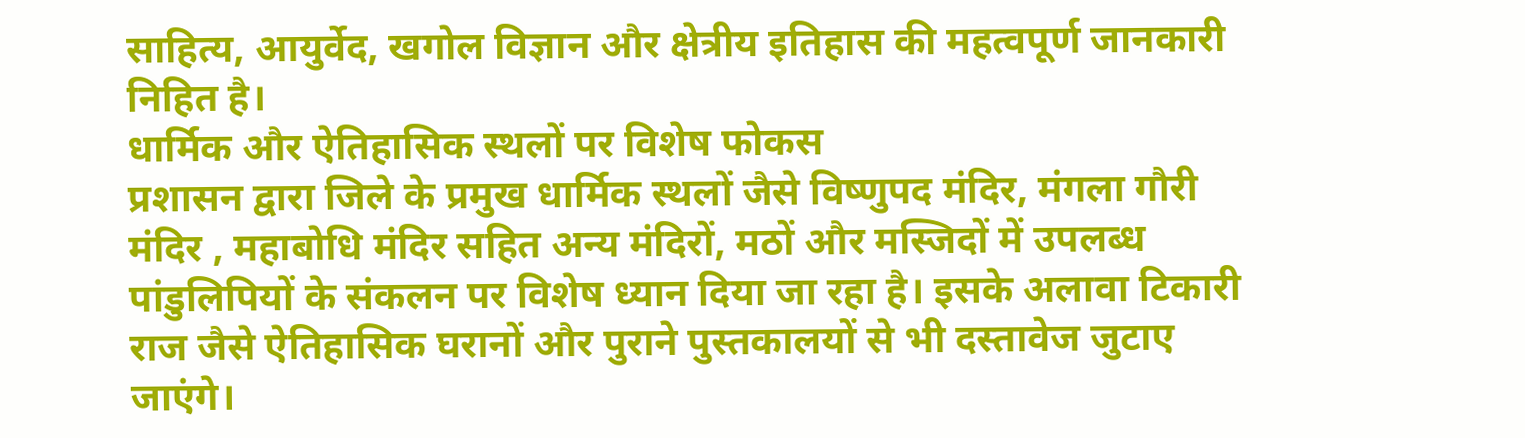साहित्य, आयुर्वेद, खगोल विज्ञान और क्षेत्रीय इतिहास की महत्वपूर्ण जानकारी निहित है।
धार्मिक और ऐतिहासिक स्थलों पर विशेष फोकस
प्रशासन द्वारा जिले के प्रमुख धार्मिक स्थलों जैसे विष्णुपद मंदिर, मंगला गौरी मंदिर , महाबोधि मंदिर सहित अन्य मंदिरों, मठों और मस्जिदों में उपलब्ध पांडुलिपियों के संकलन पर विशेष ध्यान दिया जा रहा है। इसके अलावा टिकारी राज जैसे ऐतिहासिक घरानों और पुराने पुस्तकालयों से भी दस्तावेज जुटाए जाएंगे।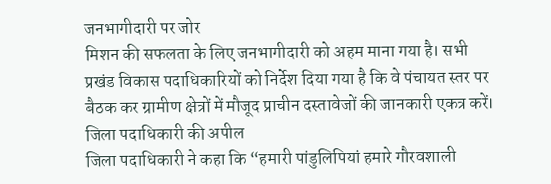जनभागीदारी पर जोर
मिशन की सफलता के लिए जनभागीदारी को अहम माना गया है। सभी प्रखंड विकास पदाधिकारियों को निर्देश दिया गया है कि वे पंचायत स्तर पर बैठक कर ग्रामीण क्षेत्रों में मौजूद प्राचीन दस्तावेजों की जानकारी एकत्र करें।
जिला पदाधिकारी की अपील
जिला पदाधिकारी ने कहा कि “हमारी पांडुलिपियां हमारे गौरवशाली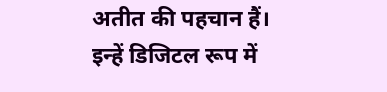अतीत की पहचान हैं। इन्हें डिजिटल रूप में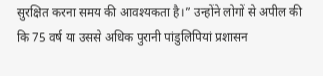सुरक्षित करना समय की आवश्यकता है।” उन्होंने लोगों से अपील की कि 75 वर्ष या उससे अधिक पुरानी पांडुलिपियां प्रशासन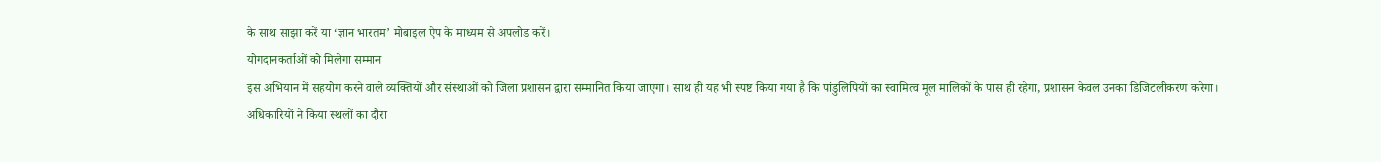के साथ साझा करें या ‘ज्ञान भारतम’ मोबाइल ऐप के माध्यम से अपलोड करें।
योगदानकर्ताओं को मिलेगा सम्मान
इस अभियान में सहयोग करने वाले व्यक्तियों और संस्थाओं को जिला प्रशासन द्वारा सम्मानित किया जाएगा। साथ ही यह भी स्पष्ट किया गया है कि पांडुलिपियों का स्वामित्व मूल मालिकों के पास ही रहेगा, प्रशासन केवल उनका डिजिटलीकरण करेगा।
अधिकारियों ने किया स्थलों का दौरा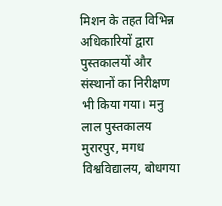मिशन के तहत विभिन्न अधिकारियों द्वारा पुस्तकालयों और संस्थानों का निरीक्षण भी किया गया। मनु लाल पुस्तकालय मुरारपुर, मगध विश्वविद्यालय, बोधगया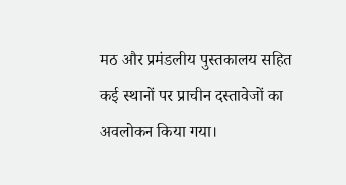मठ और प्रमंडलीय पुस्तकालय सहित कई स्थानों पर प्राचीन दस्तावेजों का अवलोकन किया गया।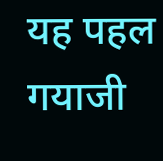यह पहल गयाजी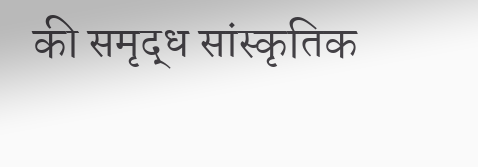की समृद्ध सांस्कृतिक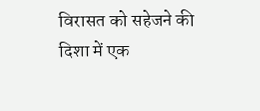विरासत को सहेजने की दिशा में एक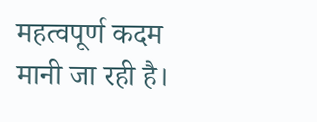महत्वपूर्ण कदम मानी जा रही है।